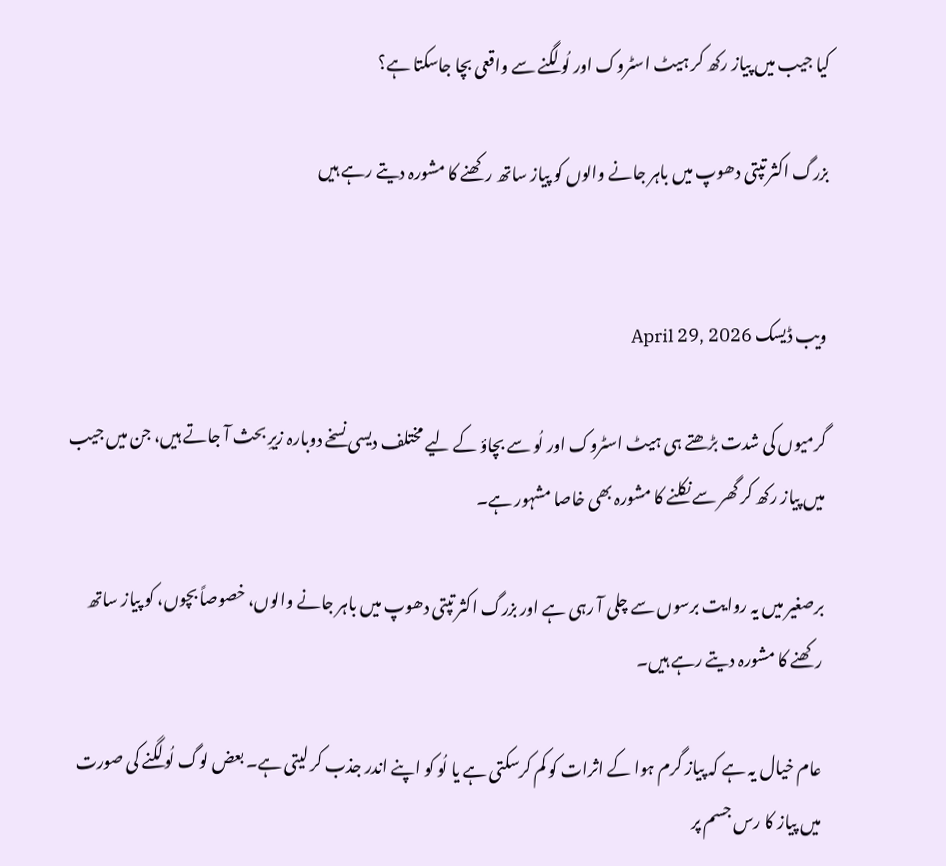کیا جیب میں پیاز رکھ کر ہیٹ اسٹروک اور لُو لگنے سے واقعی بچا جاسکتا ہے؟

بزرگ اکثر تپتی دھوپ میں باہر جانے والوں کو پیاز ساتھ رکھنے کا مشورہ دیتے رہے ہیں


ویب ڈیسک April 29, 2026

گرمیوں کی شدت بڑھتے ہی ہیٹ اسٹروک اور لُو سے بچاؤ کے لیے مختلف دیسی نسخے دوبارہ زیرِ بحث آ جاتے ہیں، جن میں جیب میں پیاز رکھ کر گھر سے نکلنے کا مشورہ بھی خاصا مشہور ہے۔

برصغیر میں یہ روایت برسوں سے چلی آ رہی ہے اور بزرگ اکثر تپتی دھوپ میں باہر جانے والوں، خصوصاً بچوں، کو پیاز ساتھ رکھنے کا مشورہ دیتے رہے ہیں۔

عام خیال یہ ہے کہ پیاز گرم ہوا کے اثرات کو کم کرسکتی ہے یا لُو کو اپنے اندر جذب کر لیتی ہے۔ بعض لوگ لُو لگنے کی صورت میں پیاز کا رس جسم پر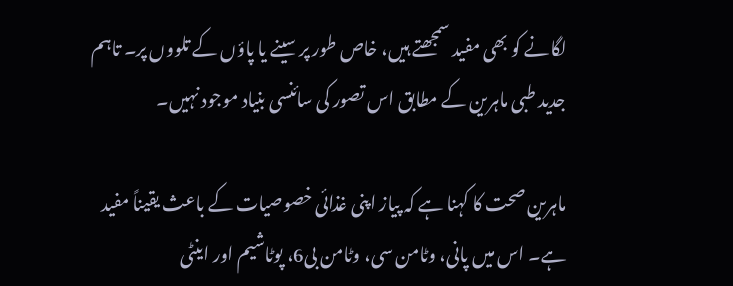لگانے کو بھی مفید سمجھتے ہیں، خاص طور پر سینے یا پاؤں کے تلووں پر۔ تاہم جدید طبی ماہرین کے مطابق اس تصور کی سائنسی بنیاد موجود نہیں۔

ماہرین صحت کا کہنا ہے کہ پیاز اپنی غذائی خصوصیات کے باعث یقیناً مفید ہے۔ اس میں پانی، وٹامن سی، وٹامن بی6، پوٹاشیم اور اینٹی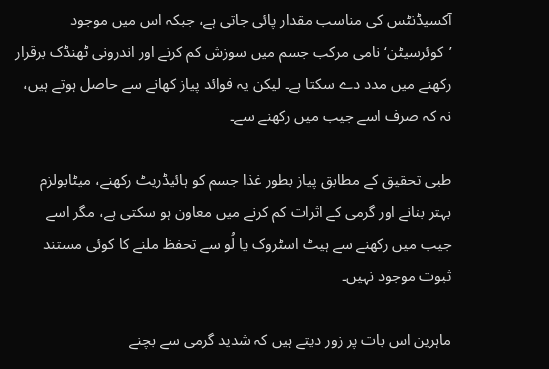آکسیڈنٹس کی مناسب مقدار پائی جاتی ہے، جبکہ اس میں موجود ’کوئرسیٹن‘ نامی مرکب جسم میں سوزش کم کرنے اور اندرونی ٹھنڈک برقرار رکھنے میں مدد دے سکتا ہے۔ لیکن یہ فوائد پیاز کھانے سے حاصل ہوتے ہیں، نہ کہ صرف اسے جیب میں رکھنے سے۔

طبی تحقیق کے مطابق پیاز بطور غذا جسم کو ہائیڈریٹ رکھنے، میٹابولزم بہتر بنانے اور گرمی کے اثرات کم کرنے میں معاون ہو سکتی ہے، مگر اسے جیب میں رکھنے سے ہیٹ اسٹروک یا لُو سے تحفظ ملنے کا کوئی مستند ثبوت موجود نہیں۔

ماہرین اس بات پر زور دیتے ہیں کہ شدید گرمی سے بچنے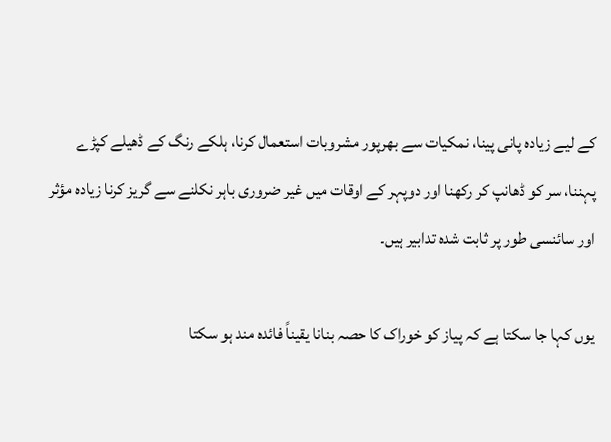کے لیے زیادہ پانی پینا، نمکیات سے بھرپور مشروبات استعمال کرنا، ہلکے رنگ کے ڈھیلے کپڑے پہننا، سر کو ڈھانپ کر رکھنا اور دوپہر کے اوقات میں غیر ضروری باہر نکلنے سے گریز کرنا زیادہ مؤثر اور سائنسی طور پر ثابت شدہ تدابیر ہیں۔

یوں کہا جا سکتا ہے کہ پیاز کو خوراک کا حصہ بنانا یقیناً فائدہ مند ہو سکتا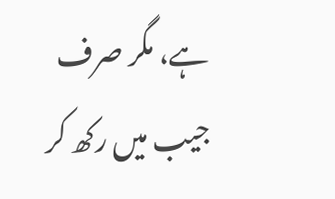ہے، مگر صرف جیب میں رکھ کر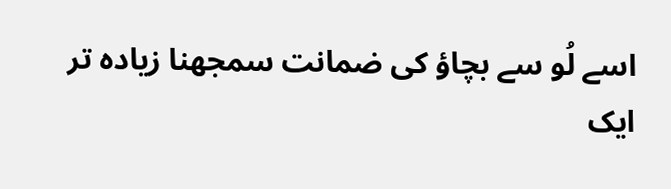اسے لُو سے بچاؤ کی ضمانت سمجھنا زیادہ تر ایک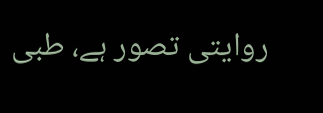روایتی تصور ہے، طبی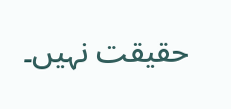حقیقت نہیں۔